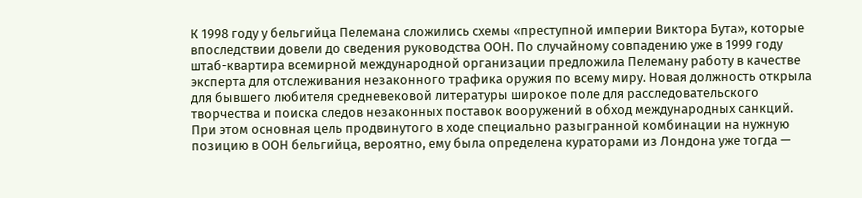К 1998 году у бельгийца Пелемана сложились схемы «преступной империи Виктора Бута», которые впоследствии довели до сведения руководства ООН. По случайному совпадению уже в 1999 году штаб-квартира всемирной международной организации предложила Пелеману работу в качестве эксперта для отслеживания незаконного трафика оружия по всему миру. Новая должность открыла для бывшего любителя средневековой литературы широкое поле для расследовательского творчества и поиска следов незаконных поставок вооружений в обход международных санкций. При этом основная цель продвинутого в ходе специально разыгранной комбинации на нужную позицию в ООН бельгийца, вероятно, ему была определена кураторами из Лондона уже тогда —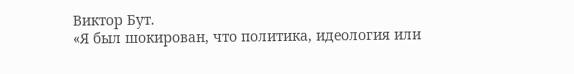Виктор Бут.
«Я был шокирован, что политика, идеология или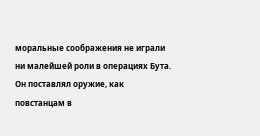моральные соображения не играли ни малейшей роли в операциях Бута. Он поставлял оружие, как повстанцам в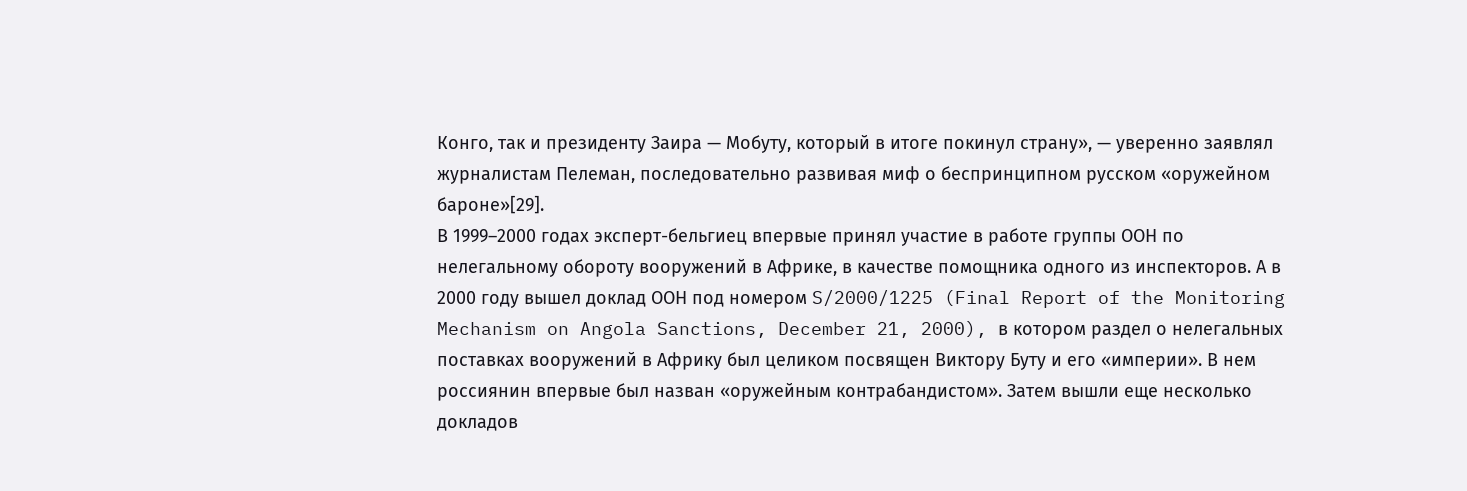Конго, так и президенту Заира — Мобуту, который в итоге покинул страну», — уверенно заявлял журналистам Пелеман, последовательно развивая миф о беспринципном русском «оружейном бароне»[29].
В 1999–2000 годах эксперт-бельгиец впервые принял участие в работе группы ООН по нелегальному обороту вооружений в Африке, в качестве помощника одного из инспекторов. А в 2000 году вышел доклад ООН под номером S/2000/1225 (Final Report of the Monitoring Mechanism on Angola Sanctions, December 21, 2000), в котором раздел о нелегальных поставках вооружений в Африку был целиком посвящен Виктору Буту и его «империи». В нем россиянин впервые был назван «оружейным контрабандистом». Затем вышли еще несколько докладов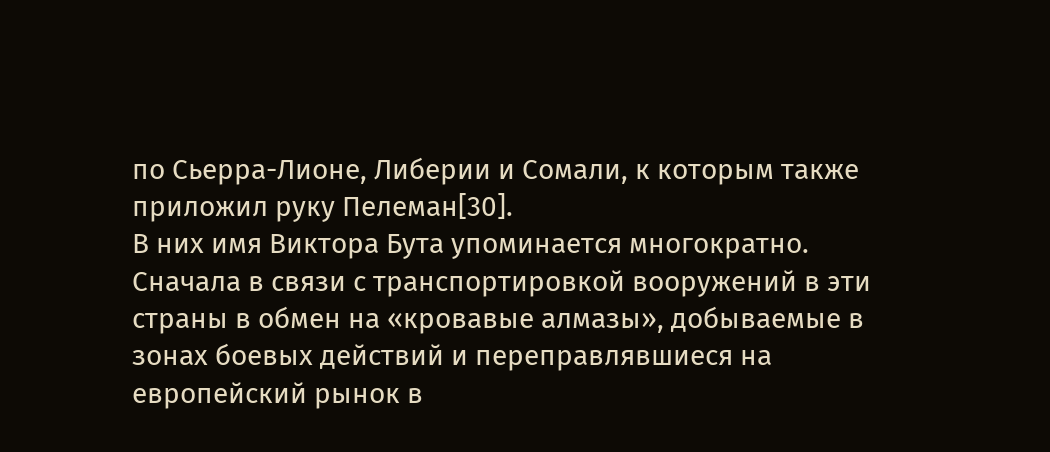по Сьерра-Лионе, Либерии и Сомали, к которым также приложил руку Пелеман[30].
В них имя Виктора Бута упоминается многократно. Сначала в связи с транспортировкой вооружений в эти страны в обмен на «кровавые алмазы», добываемые в зонах боевых действий и переправлявшиеся на европейский рынок в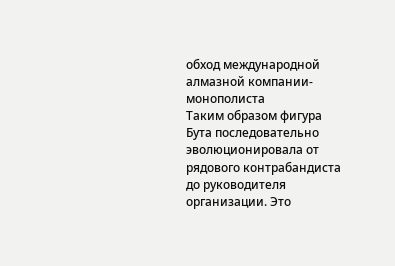обход международной алмазной компании-монополиста
Таким образом фигура Бута последовательно эволюционировала от рядового контрабандиста до руководителя организации. Это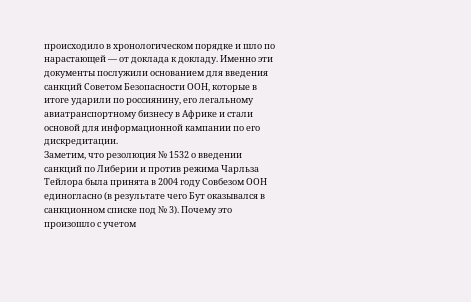происходило в хронологическом порядке и шло по нарастающей — от доклада к докладу. Именно эти документы послужили основанием для введения санкций Советом Безопасности ООН, которые в итоге ударили по россиянину, его легальному авиатранспортному бизнесу в Африке и стали основой для информационной кампании по его дискредитации.
Заметим, что резолюция № 1532 о введении санкций по Либерии и против режима Чарльза Тейлора была принята в 2004 году Совбезом ООН единогласно (в результате чего Бут оказывался в санкционном списке под № 3). Почему это произошло с учетом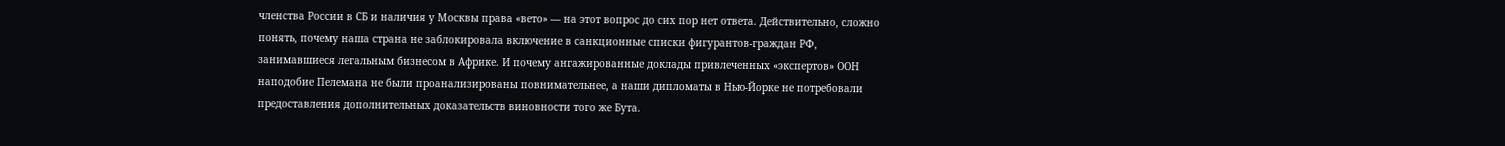членства России в СБ и наличия у Москвы права «вето» — на этот вопрос до сих пор нет ответа. Действительно, сложно понять, почему наша страна не заблокировала включение в санкционные списки фигурантов-граждан РФ, занимавшиеся легальным бизнесом в Африке. И почему ангажированные доклады привлеченных «экспертов» ООН наподобие Пелемана не были проанализированы повнимательнее, а наши дипломаты в Нью-Йорке не потребовали предоставления дополнительных доказательств виновности того же Бута.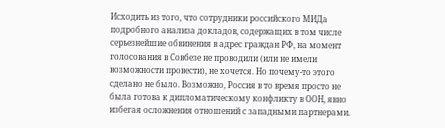Исходить из того, что сотрудники российского МИДа подробного анализа докладов, содержащих в том числе серьезнейшие обвинения в адрес граждан РФ, на момент голосования в Совбезе не проводили (или не имели возможности провести), не хочется. Но почему-то этого сделано не было. Возможно, Россия в то время просто не была готова к дипломатическому конфликту в ООН, явно избегая осложнения отношений с западными партнерами.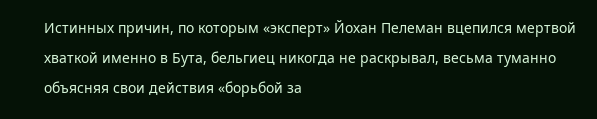Истинных причин, по которым «эксперт» Йохан Пелеман вцепился мертвой хваткой именно в Бута, бельгиец никогда не раскрывал, весьма туманно объясняя свои действия «борьбой за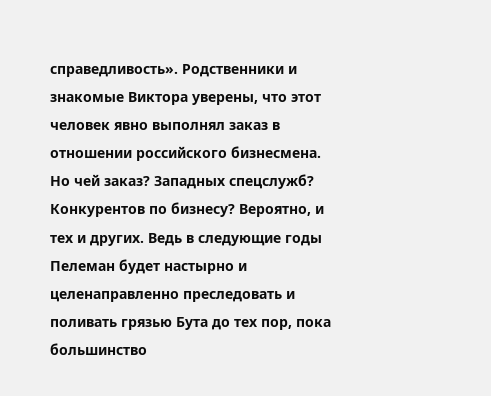справедливость». Родственники и знакомые Виктора уверены, что этот человек явно выполнял заказ в отношении российского бизнесмена. Но чей заказ? Западных спецслужб? Конкурентов по бизнесу? Вероятно, и тех и других. Ведь в следующие годы Пелеман будет настырно и целенаправленно преследовать и поливать грязью Бута до тех пор, пока большинство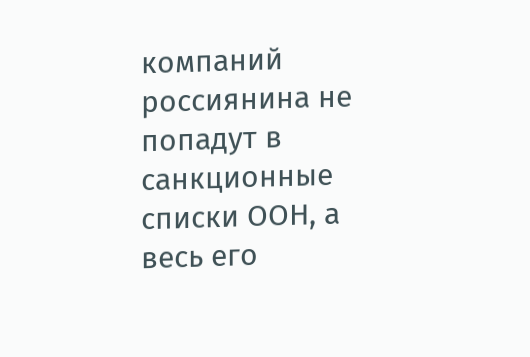компаний россиянина не попадут в санкционные списки ООН, а весь его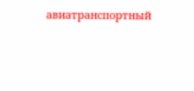авиатранспортный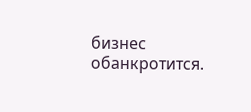бизнес обанкротится.